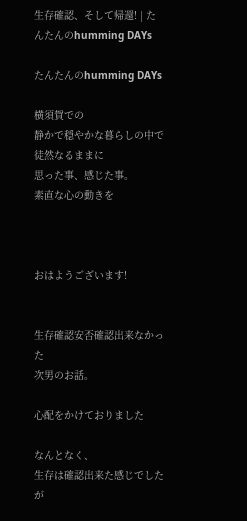生存確認、そして帰還! | たんたんのhumming DAYs

たんたんのhumming DAYs

横須賀での
静かで穏やかな暮らしの中で
徒然なるままに
思った事、感じた事。
素直な心の動きを



おはようございます!


生存確認安否確認出来なかった
次男のお話。

心配をかけておりました

なんとなく、
生存は確認出来た感じでしたが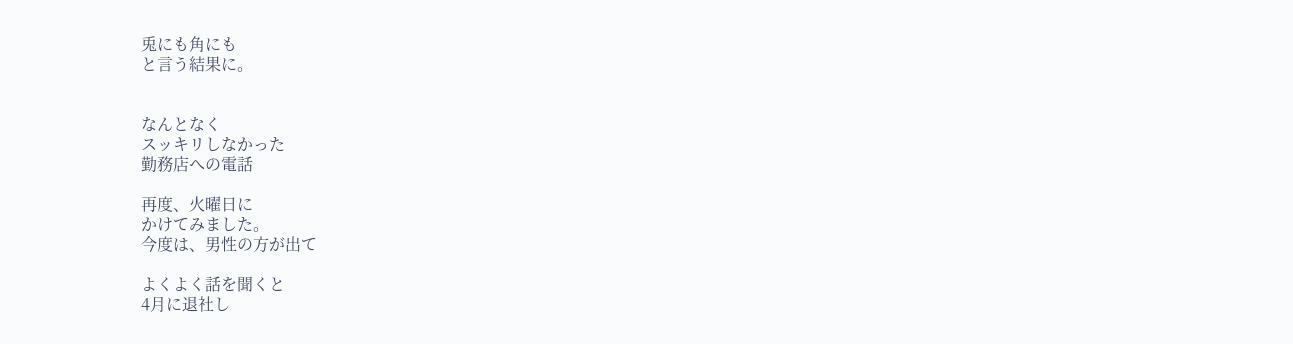兎にも角にも
と言う結果に。


なんとなく
スッキリしなかった
勤務店への電話

再度、火曜日に
かけてみました。
今度は、男性の方が出て

よくよく話を聞くと
4月に退社し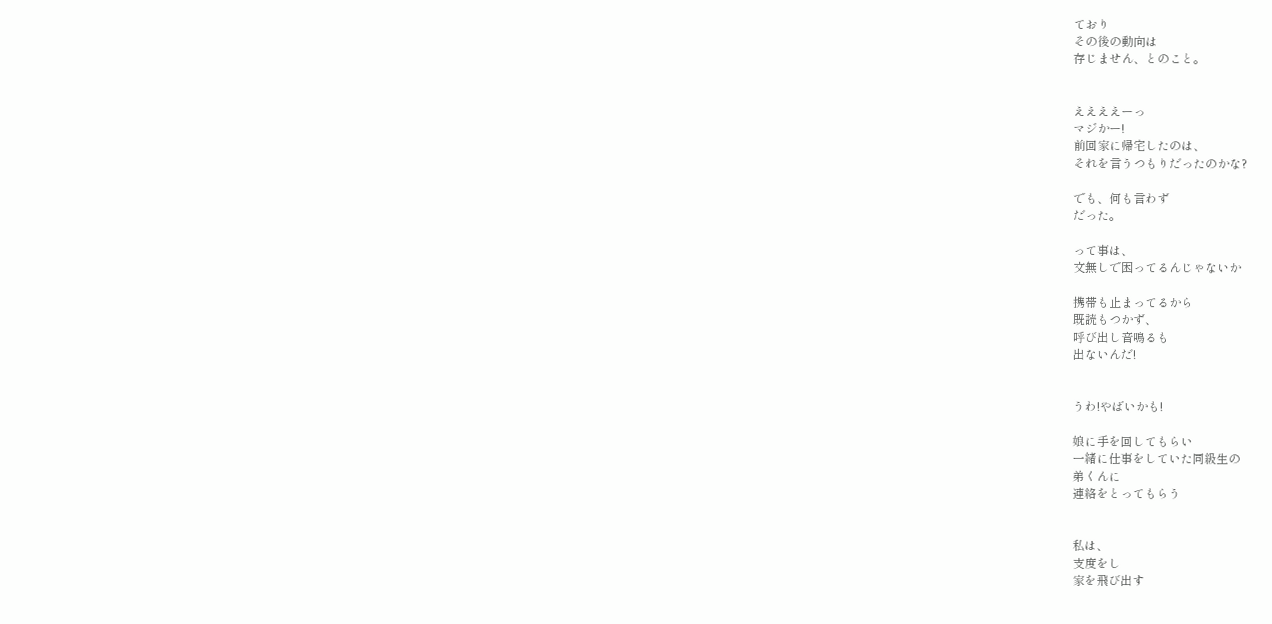ており
その後の動向は
存じません、とのこと。


ええええーっ
マジかー!
前回家に帰宅したのは、
それを言うつもりだったのかな?

でも、何も言わず
だった。

って事は、
文無しで困ってるんじゃないか

携帯も止まってるから
既読もつかず、
呼び出し音鳴るも
出ないんだ!


うわ!やばいかも!

娘に手を回してもらい
一緒に仕事をしていた同級生の
弟くんに
連絡をとってもらう


私は、
支度をし
家を飛び出す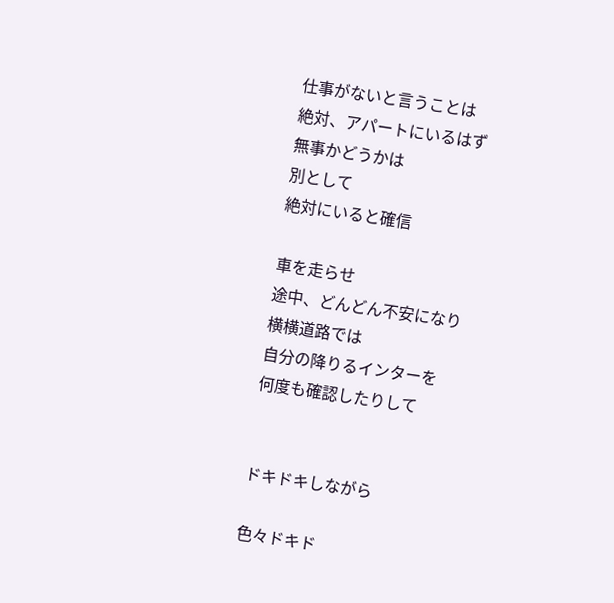仕事がないと言うことは
絶対、アパートにいるはず
無事かどうかは
別として
絶対にいると確信

車を走らせ
途中、どんどん不安になり
横横道路では
自分の降りるインターを
何度も確認したりして


ドキドキしながら

色々ドキド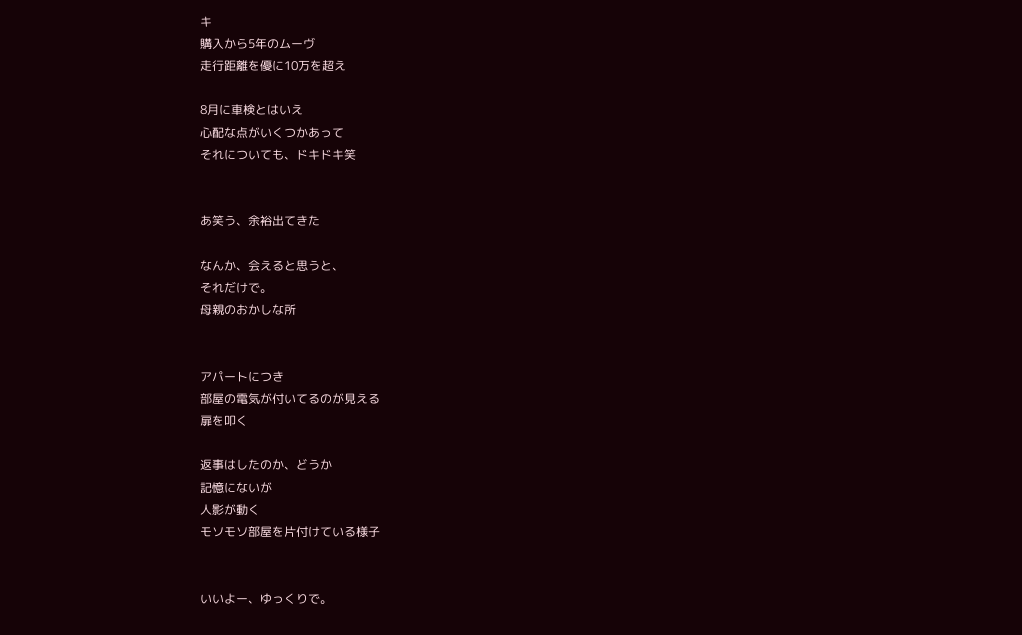キ
購入から5年のムーヴ
走行距離を優に10万を超え

8月に車検とはいえ
心配な点がいくつかあって
それについても、ドキドキ笑


あ笑う、余裕出てきた

なんか、会えると思うと、
それだけで。
母親のおかしな所


アパートにつき
部屋の電気が付いてるのが見える
扉を叩く

返事はしたのか、どうか
記憶にないが
人影が動く
モソモソ部屋を片付けている様子


いいよー、ゆっくりで。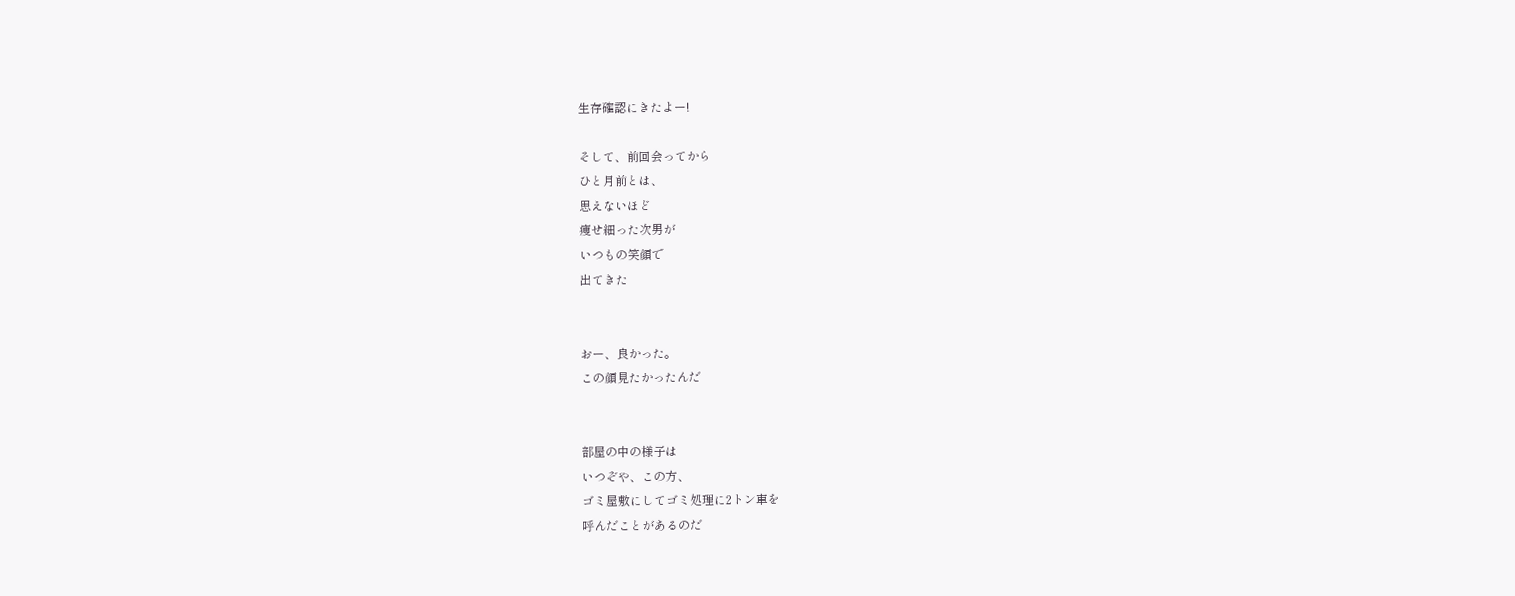生存確認にきたよー!

そして、前回会ってから
ひと月前とは、
思えないほど
痩せ細った次男が
いつもの笑顔で
出てきた


おー、良かった。
この顔見たかったんだ


部屋の中の様子は
いつぞや、この方、
ゴミ屋敷にしてゴミ処理に2トン車を
呼んだことがあるのだ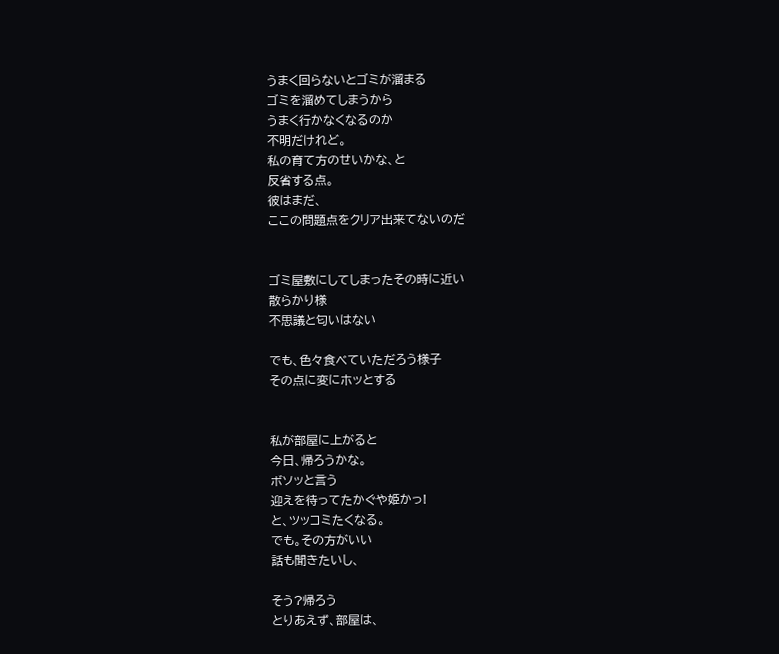うまく回らないとゴミが溜まる
ゴミを溜めてしまうから
うまく行かなくなるのか
不明だけれど。
私の育て方のせいかな、と
反省する点。
彼はまだ、
ここの問題点をクリア出来てないのだ


ゴミ屋敷にしてしまったその時に近い
散らかり様
不思議と匂いはない

でも、色々食べていただろう様子
その点に変にホッとする


私が部屋に上がると
今日、帰ろうかな。
ボソッと言う
迎えを待ってたかぐや姫かっ!
と、ツッコミたくなる。
でも。その方がいい
話も聞きたいし、

そう?帰ろう
とりあえず、部屋は、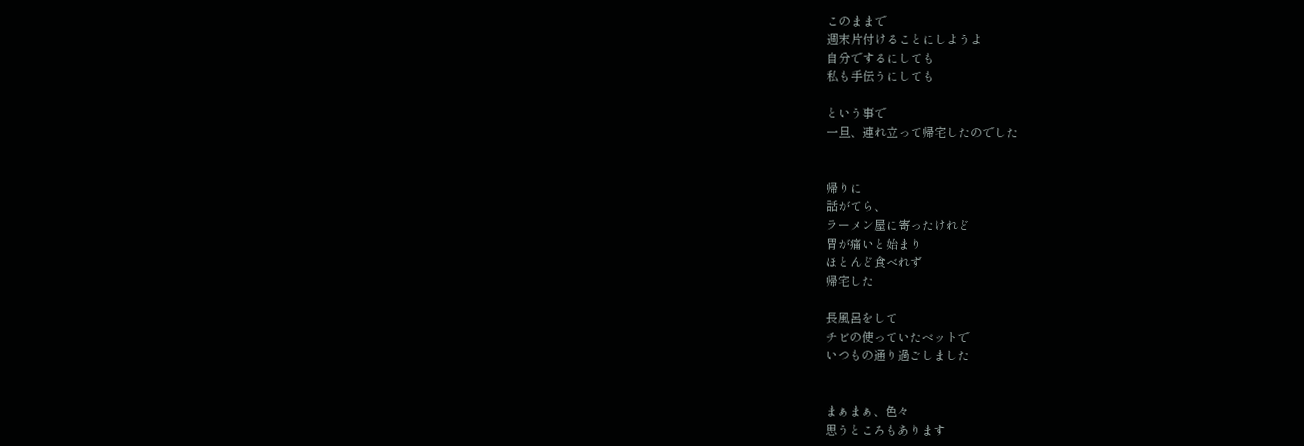このままで
週末片付けることにしようよ
自分でするにしても
私も手伝うにしても

という事で
一旦、連れ立って帰宅したのでした


帰りに
話がてら、
ラーメン屋に寄ったけれど
胃が痛いと始まり
ほとんど食べれず
帰宅した

長風呂をして
チビの使っていたベットで
いつもの通り過ごしました


まぁまぁ、色々
思うところもあります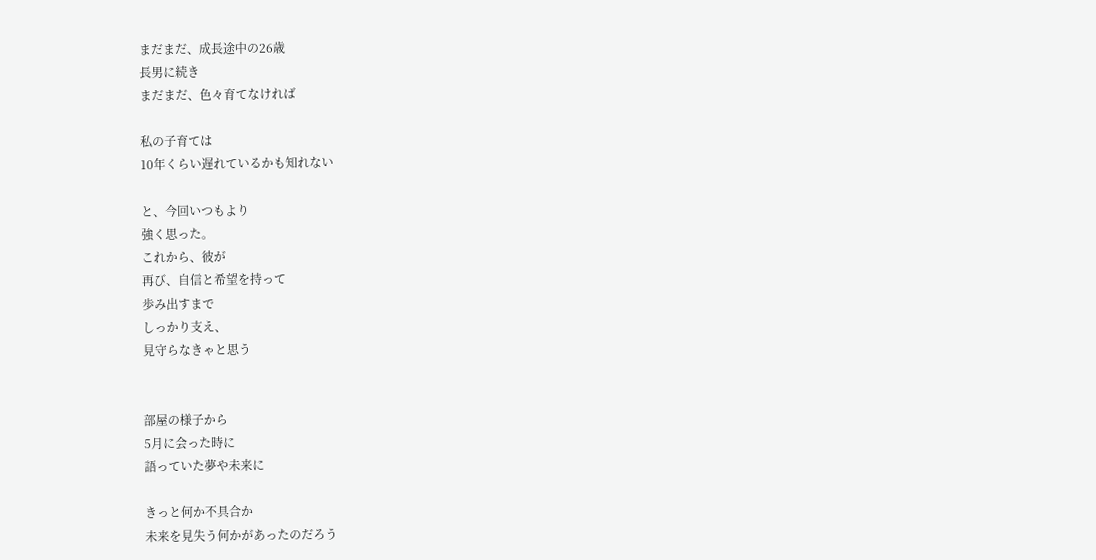まだまだ、成長途中の26歳
長男に続き
まだまだ、色々育てなければ

私の子育ては
10年くらい遅れているかも知れない

と、今回いつもより
強く思った。
これから、彼が
再び、自信と希望を持って
歩み出すまで
しっかり支え、
見守らなきゃと思う


部屋の様子から
5月に会った時に
語っていた夢や未来に

きっと何か不具合か
未来を見失う何かがあったのだろう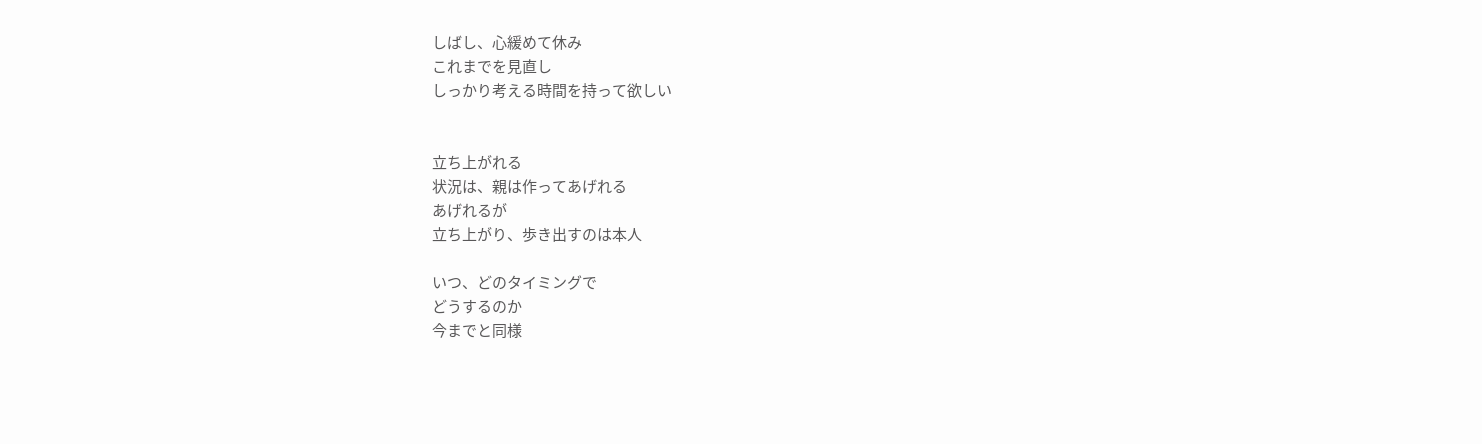しばし、心緩めて休み
これまでを見直し
しっかり考える時間を持って欲しい


立ち上がれる
状況は、親は作ってあげれる
あげれるが
立ち上がり、歩き出すのは本人

いつ、どのタイミングで
どうするのか
今までと同様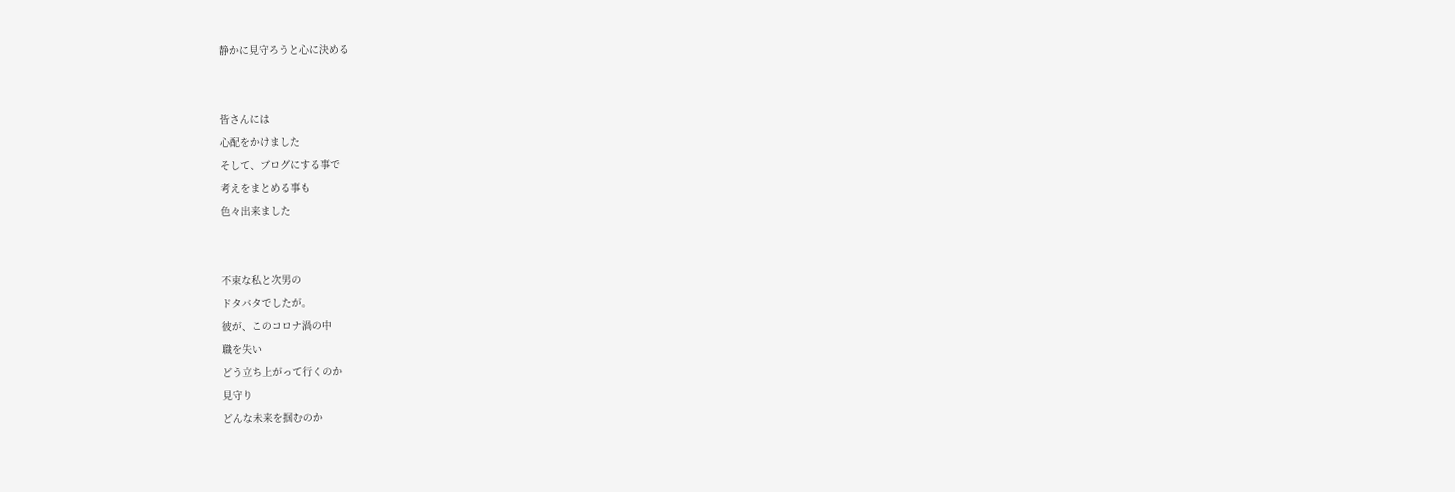静かに見守ろうと心に決める


皆さんには
心配をかけました
そして、ブログにする事で
考えをまとめる事も
色々出来ました


不束な私と次男の
ドタバタでしたが。
彼が、このコロナ渦の中
職を失い
どう立ち上がって行くのか
見守り
どんな未来を掴むのか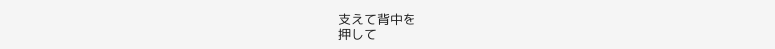支えて背中を
押して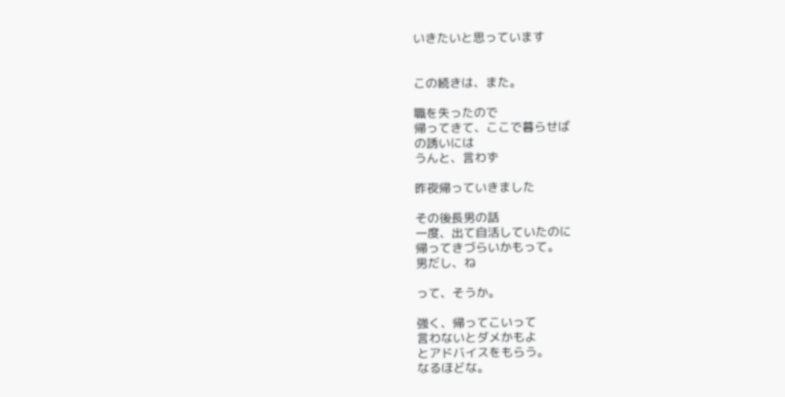いきたいと思っています


この続きは、また。

職を失ったので
帰ってきて、ここで暮らせば
の誘いには
うんと、言わず

昨夜帰っていきました

その後長男の話
一度、出て自活していたのに
帰ってきづらいかもって。
男だし、ね

って、そうか。

強く、帰ってこいって
言わないとダメかもよ
とアドバイスをもらう。
なるほどな。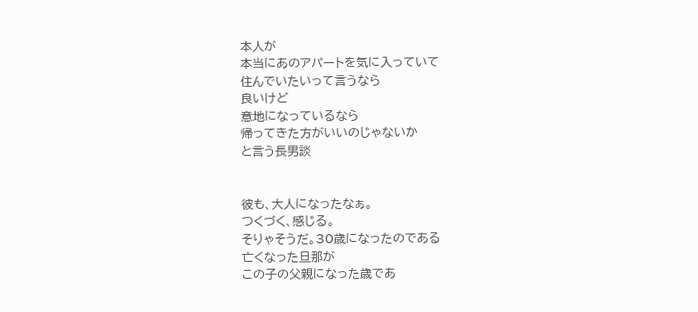本人が
本当にあのアパートを気に入っていて
住んでいたいって言うなら
良いけど
意地になっているなら
帰ってきた方がいいのじゃないか
と言う長男談


彼も、大人になったなぁ。
つくづく、感じる。
そりゃそうだ。30歳になったのである
亡くなった旦那が
この子の父親になった歳であ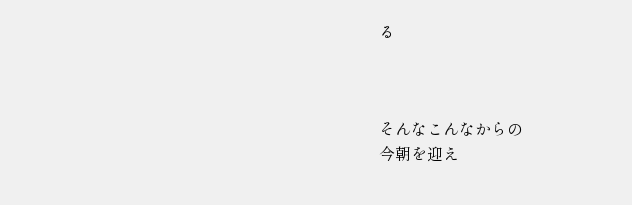る



そんなこんなからの
今朝を迎え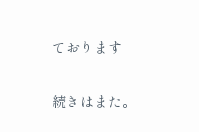ております

続きはまた。